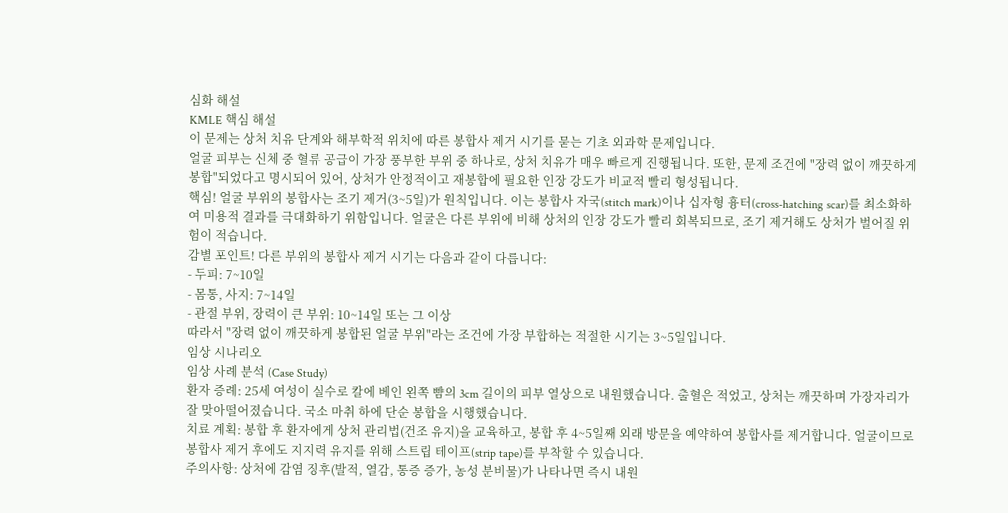심화 해설
KMLE 핵심 해설
이 문제는 상처 치유 단계와 해부학적 위치에 따른 봉합사 제거 시기를 묻는 기초 외과학 문제입니다.
얼굴 피부는 신체 중 혈류 공급이 가장 풍부한 부위 중 하나로, 상처 치유가 매우 빠르게 진행됩니다. 또한, 문제 조건에 "장력 없이 깨끗하게 봉합"되었다고 명시되어 있어, 상처가 안정적이고 재봉합에 필요한 인장 강도가 비교적 빨리 형성됩니다.
핵심! 얼굴 부위의 봉합사는 조기 제거(3~5일)가 원칙입니다. 이는 봉합사 자국(stitch mark)이나 십자형 흉터(cross-hatching scar)를 최소화하여 미용적 결과를 극대화하기 위함입니다. 얼굴은 다른 부위에 비해 상처의 인장 강도가 빨리 회복되므로, 조기 제거해도 상처가 벌어질 위험이 적습니다.
감별 포인트! 다른 부위의 봉합사 제거 시기는 다음과 같이 다릅니다:
- 두피: 7~10일
- 몸통, 사지: 7~14일
- 관절 부위, 장력이 큰 부위: 10~14일 또는 그 이상
따라서 "장력 없이 깨끗하게 봉합된 얼굴 부위"라는 조건에 가장 부합하는 적절한 시기는 3~5일입니다.
임상 시나리오
임상 사례 분석 (Case Study)
환자 증례: 25세 여성이 실수로 칼에 베인 왼쪽 뺨의 3cm 길이의 피부 열상으로 내원했습니다. 출혈은 적었고, 상처는 깨끗하며 가장자리가 잘 맞아떨어졌습니다. 국소 마취 하에 단순 봉합을 시행했습니다.
치료 계획: 봉합 후 환자에게 상처 관리법(건조 유지)을 교육하고, 봉합 후 4~5일째 외래 방문을 예약하여 봉합사를 제거합니다. 얼굴이므로 봉합사 제거 후에도 지지력 유지를 위해 스트립 테이프(strip tape)를 부착할 수 있습니다.
주의사항: 상처에 감염 징후(발적, 열감, 통증 증가, 농성 분비물)가 나타나면 즉시 내원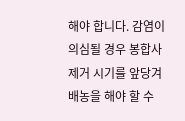해야 합니다. 감염이 의심될 경우 봉합사 제거 시기를 앞당겨 배농을 해야 할 수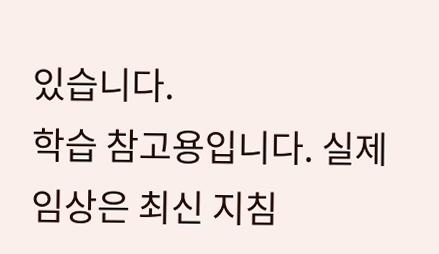있습니다.
학습 참고용입니다. 실제 임상은 최신 지침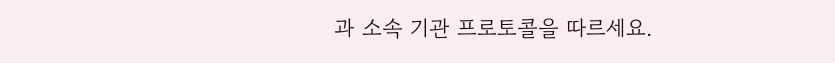과 소속 기관 프로토콜을 따르세요.